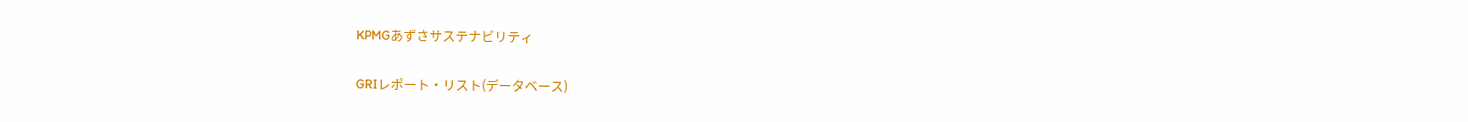KPMGあずさサステナビリティ

GRIレポート・リスト(データベース)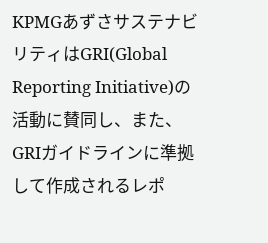KPMGあずさサステナビリティはGRI(Global Reporting Initiative)の活動に賛同し、また、GRIガイドラインに準拠して作成されるレポ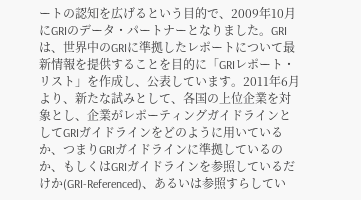ートの認知を広げるという目的で、2009年10月にGRIのデータ・パートナーとなりました。GRIは、世界中のGRIに準拠したレポートについて最新情報を提供することを目的に「GRIレポート・リスト」を作成し、公表しています。2011年6月より、新たな試みとして、各国の上位企業を対象とし、企業がレポーティングガイドラインとしてGRIガイドラインをどのように用いているか、つまりGRIガイドラインに準拠しているのか、もしくはGRIガイドラインを参照しているだけか(GRI-Referenced)、あるいは参照すらしてい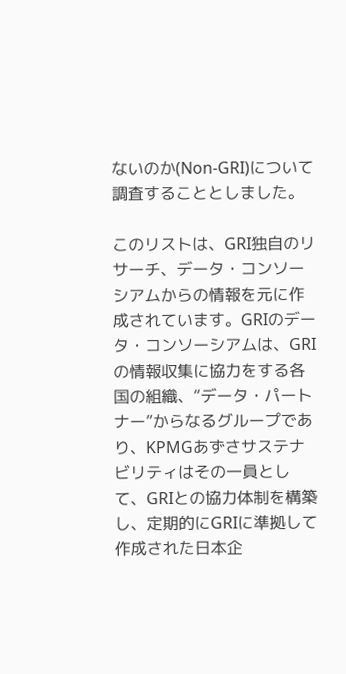ないのか(Non-GRI)について調査することとしました。

このリストは、GRI独自のリサーチ、データ・コンソーシアムからの情報を元に作成されています。GRIのデータ・コンソーシアムは、GRIの情報収集に協力をする各国の組織、“データ・パートナー”からなるグループであり、KPMGあずさサステナビリティはその一員として、GRIとの協力体制を構築し、定期的にGRIに準拠して作成された日本企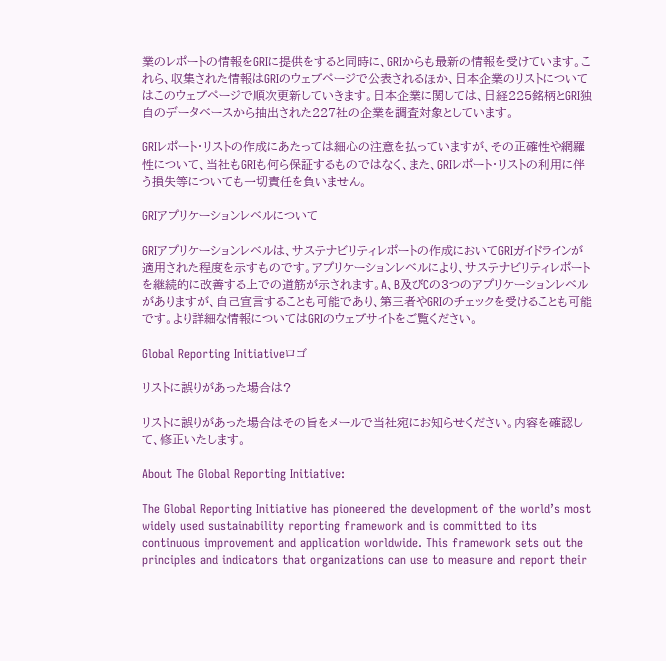業のレポートの情報をGRIに提供をすると同時に、GRIからも最新の情報を受けています。これら、収集された情報はGRIのウェブページで公表されるほか、日本企業のリストについてはこのウェブページで順次更新していきます。日本企業に関しては、日経225銘柄とGRI独自のデータベースから抽出された227社の企業を調査対象としています。

GRIレポート・リストの作成にあたっては細心の注意を払っていますが、その正確性や網羅性について、当社もGRIも何ら保証するものではなく、また、GRIレポート・リストの利用に伴う損失等についても一切責任を負いません。

GRIアプリケーションレベルについて

GRIアプリケーションレベルは、サステナビリティレポートの作成においてGRIガイドラインが適用された程度を示すものです。アプリケーションレベルにより、サステナビリティレポートを継続的に改善する上での道筋が示されます。A、B及びCの3つのアプリケーションレベルがありますが、自己宣言することも可能であり、第三者やGRIのチェックを受けることも可能です。より詳細な情報についてはGRIのウェブサイトをご覧ください。

Global Reporting Initiativeロゴ

リストに誤りがあった場合は?

リストに誤りがあった場合はその旨をメールで当社宛にお知らせください。内容を確認して、修正いたします。

About The Global Reporting Initiative:

The Global Reporting Initiative has pioneered the development of the world’s most widely used sustainability reporting framework and is committed to its continuous improvement and application worldwide. This framework sets out the principles and indicators that organizations can use to measure and report their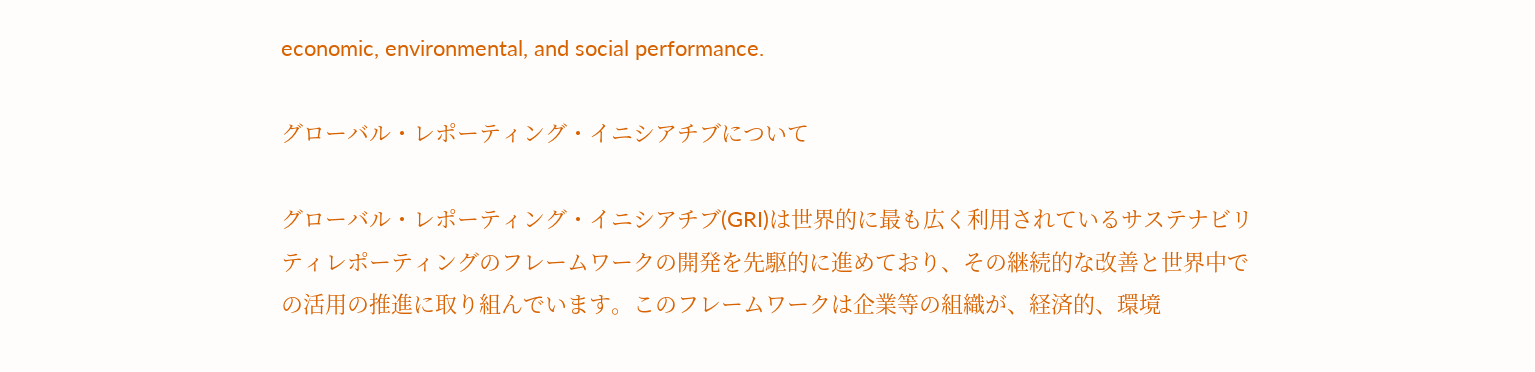economic, environmental, and social performance.

グローバル・レポーティング・イニシアチブについて

グローバル・レポーティング・イニシアチブ(GRI)は世界的に最も広く利用されているサステナビリティレポーティングのフレームワークの開発を先駆的に進めており、その継続的な改善と世界中での活用の推進に取り組んでいます。このフレームワークは企業等の組織が、経済的、環境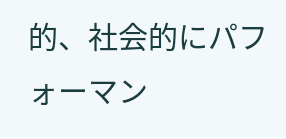的、社会的にパフォーマン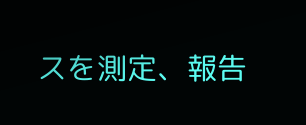スを測定、報告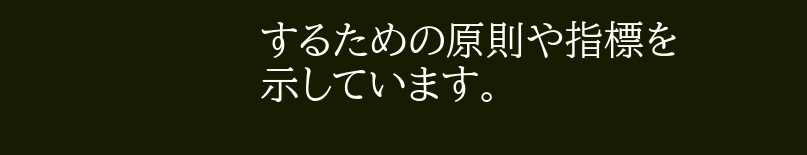するための原則や指標を示しています。